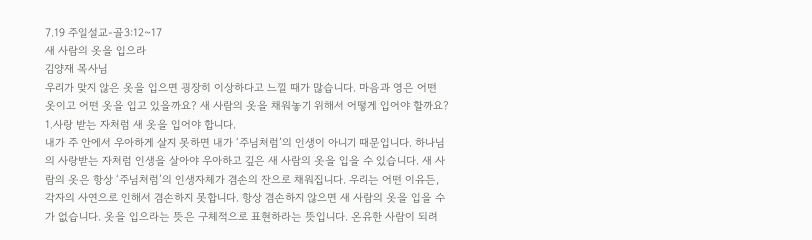7.19 주일설교-골3:12~17
새 사람의 옷을 입으라
김양재 목사님
우리가 맞지 않은 옷을 입으면 굉장히 이상하다고 느낄 때가 많습니다. 마음과 영은 어떤 옷이고 어떤 옷을 입고 있을까요? 새 사람의 옷을 채워놓기 위해서 어떻게 입어야 할까요?
1.사랑 받는 자처럼 새 옷을 입어야 합니다.
내가 주 안에서 우아하게 살지 못하면 내가 ‘주님처럼’의 인생이 아니기 때문입니다. 하나님의 사랑받는 자처럼 인생을 살아야 우아하고 깊은 새 사람의 옷을 입을 수 있습니다. 새 사람의 옷은 항상 ‘주님처럼’의 인생자체가 겸손의 잔으로 채워집니다. 우리는 어떤 이유든, 각자의 사연으로 인해서 겸손하지 못합니다. 항상 겸손하지 않으면 새 사람의 옷을 입을 수가 없습니다. 옷을 입으라는 뜻은 구체적으로 표현하라는 뜻입니다. 온유한 사람이 되려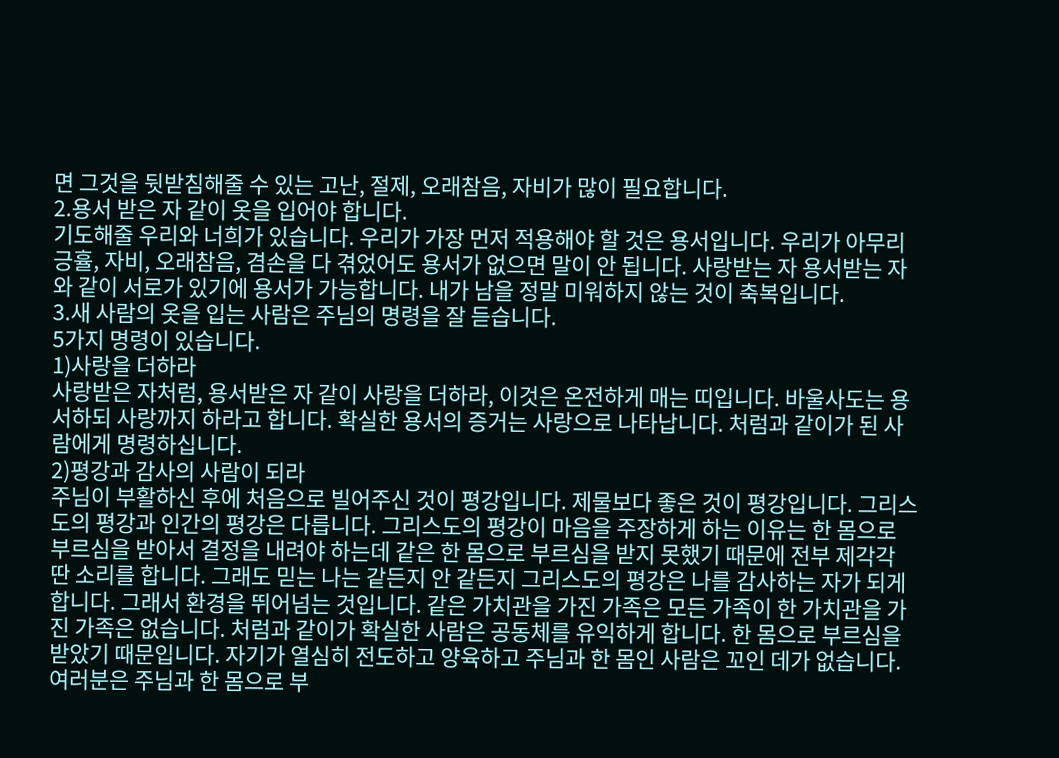면 그것을 뒷받침해줄 수 있는 고난, 절제, 오래참음, 자비가 많이 필요합니다.
2.용서 받은 자 같이 옷을 입어야 합니다.
기도해줄 우리와 너희가 있습니다. 우리가 가장 먼저 적용해야 할 것은 용서입니다. 우리가 아무리 긍휼, 자비, 오래참음, 겸손을 다 겪었어도 용서가 없으면 말이 안 됩니다. 사랑받는 자 용서받는 자와 같이 서로가 있기에 용서가 가능합니다. 내가 남을 정말 미워하지 않는 것이 축복입니다.
3.새 사람의 옷을 입는 사람은 주님의 명령을 잘 듣습니다.
5가지 명령이 있습니다.
1)사랑을 더하라
사랑받은 자처럼, 용서받은 자 같이 사랑을 더하라, 이것은 온전하게 매는 띠입니다. 바울사도는 용서하되 사랑까지 하라고 합니다. 확실한 용서의 증거는 사랑으로 나타납니다. 처럼과 같이가 된 사람에게 명령하십니다.
2)평강과 감사의 사람이 되라
주님이 부활하신 후에 처음으로 빌어주신 것이 평강입니다. 제물보다 좋은 것이 평강입니다. 그리스도의 평강과 인간의 평강은 다릅니다. 그리스도의 평강이 마음을 주장하게 하는 이유는 한 몸으로 부르심을 받아서 결정을 내려야 하는데 같은 한 몸으로 부르심을 받지 못했기 때문에 전부 제각각 딴 소리를 합니다. 그래도 믿는 나는 같든지 안 같든지 그리스도의 평강은 나를 감사하는 자가 되게 합니다. 그래서 환경을 뛰어넘는 것입니다. 같은 가치관을 가진 가족은 모든 가족이 한 가치관을 가진 가족은 없습니다. 처럼과 같이가 확실한 사람은 공동체를 유익하게 합니다. 한 몸으로 부르심을 받았기 때문입니다. 자기가 열심히 전도하고 양육하고 주님과 한 몸인 사람은 꼬인 데가 없습니다.
여러분은 주님과 한 몸으로 부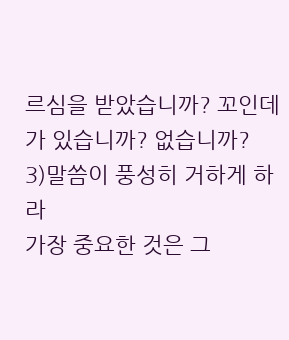르심을 받았습니까? 꼬인데가 있습니까? 없습니까?
3)말씀이 풍성히 거하게 하라
가장 중요한 것은 그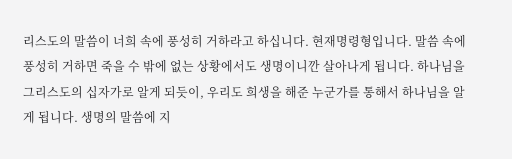리스도의 말씀이 너희 속에 풍성히 거하라고 하십니다. 현재명령형입니다. 말씀 속에 풍성히 거하면 죽을 수 밖에 없는 상황에서도 생명이니깐 살아나게 됩니다. 하나님을 그리스도의 십자가로 알게 되듯이, 우리도 희생을 해준 누군가를 통해서 하나님을 알게 됩니다. 생명의 말씀에 지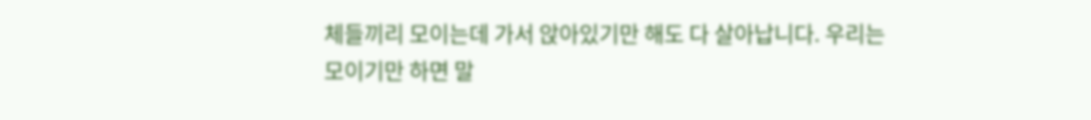체들끼리 모이는데 가서 앉아있기만 해도 다 살아납니다. 우리는 모이기만 하면 말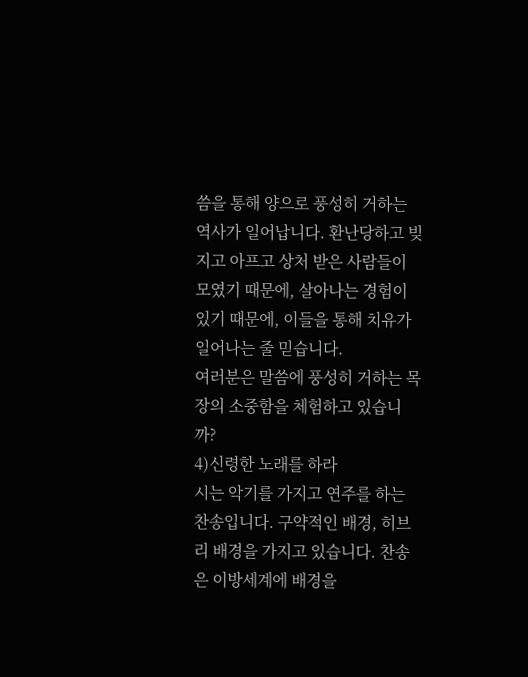씀을 통해 양으로 풍성히 거하는 역사가 일어납니다. 환난당하고 빚지고 아프고 상처 받은 사람들이 모였기 때문에, 살아나는 경험이 있기 때문에, 이들을 통해 치유가 일어나는 줄 믿습니다.
여러분은 말씀에 풍성히 거하는 목장의 소중함을 체험하고 있습니까?
4)신령한 노래를 하라
시는 악기를 가지고 연주를 하는 찬송입니다. 구약적인 배경, 히브리 배경을 가지고 있습니다. 찬송은 이방세계에 배경을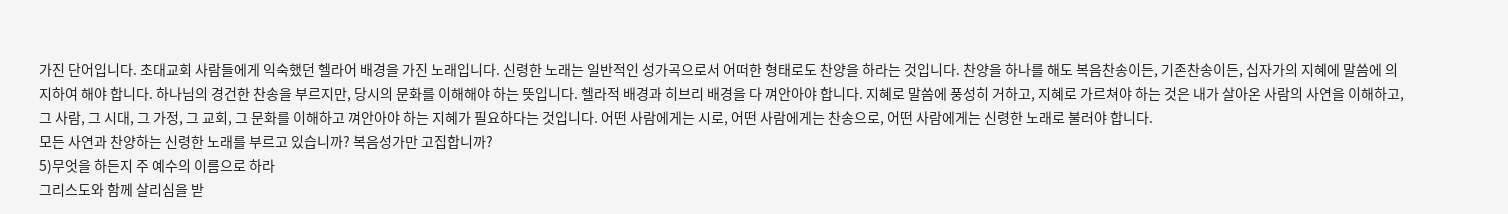가진 단어입니다. 초대교회 사람들에게 익숙했던 헬라어 배경을 가진 노래입니다. 신령한 노래는 일반적인 성가곡으로서 어떠한 형태로도 찬양을 하라는 것입니다. 찬양을 하나를 해도 복음찬송이든, 기존찬송이든, 십자가의 지혜에 말씀에 의지하여 해야 합니다. 하나님의 경건한 찬송을 부르지만, 당시의 문화를 이해해야 하는 뜻입니다. 헬라적 배경과 히브리 배경을 다 껴안아야 합니다. 지혜로 말씀에 풍성히 거하고, 지혜로 가르쳐야 하는 것은 내가 살아온 사람의 사연을 이해하고, 그 사람, 그 시대, 그 가정, 그 교회, 그 문화를 이해하고 껴안아야 하는 지혜가 필요하다는 것입니다. 어떤 사람에게는 시로, 어떤 사람에게는 찬송으로, 어떤 사람에게는 신령한 노래로 불러야 합니다.
모든 사연과 찬양하는 신령한 노래를 부르고 있습니까? 복음성가만 고집합니까?
5)무엇을 하든지 주 예수의 이름으로 하라
그리스도와 함께 살리심을 받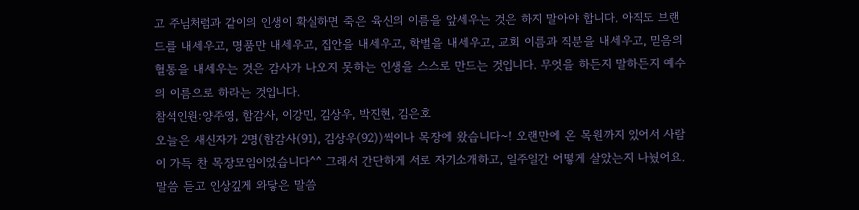고 주님처럼과 같이의 인생이 확실하면 죽은 육신의 이름을 앞세우는 것은 하지 말아야 합니다. 아직도 브랜드를 내세우고, 명품만 내세우고, 집안을 내세우고, 학벌을 내세우고, 교회 이름과 직분을 내세우고, 믿음의 혈통을 내세우는 것은 감사가 나오지 못하는 인생을 스스로 만드는 것입니다. 무엇을 하든지 말하든지 예수의 이름으로 하라는 것입니다.
참석인원:양주영, 함감사, 이강민, 김상우, 박진현, 김은호
오늘은 새신자가 2명(함감사(91), 김상우(92))씩이나 목장에 왔습니다~! 오랜만에 온 목원까지 있어서 사람이 가득 찬 목장모임이었습니다^^ 그래서 간단하게 서로 자기소개하고, 일주일간 어떻게 살았는지 나눴어요. 말씀 듣고 인상깊게 와닿은 말씀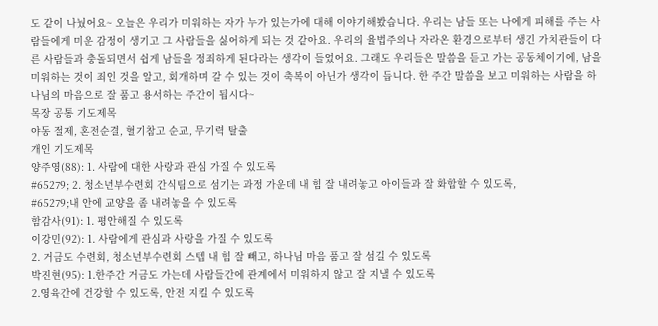도 같이 나눴어요~ 오늘은 우리가 미워하는 자가 누가 있는가에 대해 이야기해봤습니다. 우리는 남들 또는 나에게 피해를 주는 사람들에게 미운 감정이 생기고 그 사람들을 싫어하게 되는 것 같아요. 우리의 율법주의나 자라온 환경으로부터 생긴 가치관들이 다른 사람들과 충돌되면서 쉽게 남들을 정죄하게 된다라는 생각이 들었어요. 그래도 우리들은 말씀을 듣고 가는 공동체이기에, 남을 미워하는 것이 죄인 것을 알고, 회개하며 갈 수 있는 것이 축복이 아닌가 생각이 듭니다. 한 주간 말씀을 보고 미워하는 사람을 하나님의 마음으로 잘 품고 용서하는 주간이 됩시다~
목장 공통 기도제목
야동 절제, 혼전순결, 혈기참고 순교, 무기력 탈출
개인 기도제목
양주영(88): 1. 사람에 대한 사랑과 관심 가질 수 있도록
#65279; 2. 청소년부수련회 간식팀으로 섬기는 과정 가운데 내 힘 잘 내려놓고 아이들과 잘 화합할 수 있도록,
#65279;내 안에 교양을 좀 내려놓을 수 있도록
함감사(91): 1. 평안해질 수 있도록
이강민(92): 1. 사람에게 관심과 사랑을 가질 수 있도록
2. 거금도 수련회, 청소년부수련회 스텝 내 힘 잘 빼고, 하나님 마음 품고 잘 섬길 수 있도록
박진현(95): 1.한주간 거금도 가는데 사람들간에 관계에서 미워하지 않고 잘 지낼 수 있도록
2.영육간에 건강할 수 있도록, 안전 지킬 수 있도록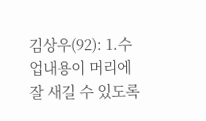김상우(92): 1.수업내용이 머리에 잘 새길 수 있도록